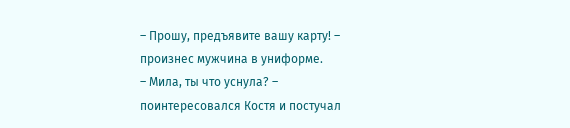– Прошу, предъявите вашу карту! – произнес мужчина в униформе.
– Мила, ты что уснула? – поинтересовался Костя и постучал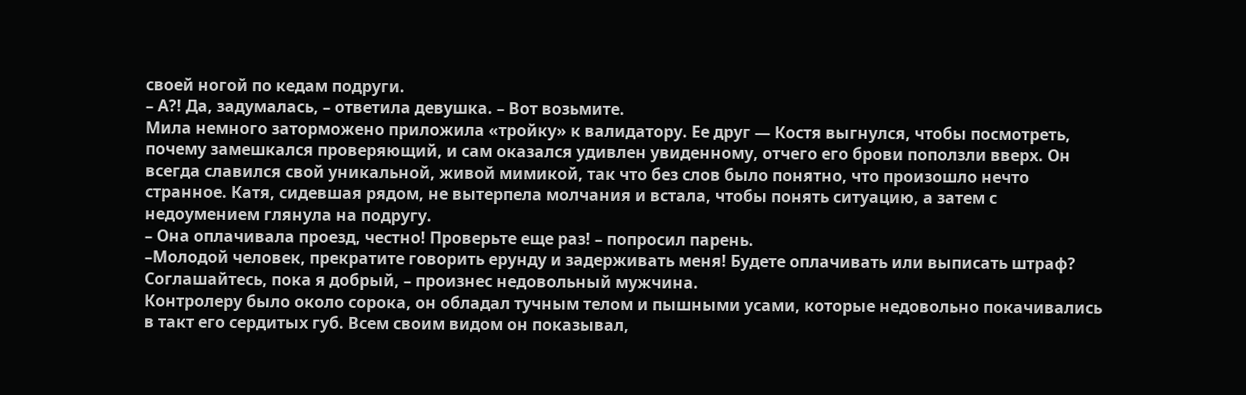своей ногой по кедам подруги.
– А?! Да, задумалась, – ответила девушка. – Вот возьмите.
Мила немного заторможено приложила «тройку» к валидатору. Ее друг — Костя выгнулся, чтобы посмотреть, почему замешкался проверяющий, и сам оказался удивлен увиденному, отчего его брови поползли вверх. Он всегда славился свой уникальной, живой мимикой, так что без слов было понятно, что произошло нечто странное. Катя, сидевшая рядом, не вытерпела молчания и встала, чтобы понять ситуацию, а затем с недоумением глянула на подругу.
– Она оплачивала проезд, честно! Проверьте еще раз! – попросил парень.
–Молодой человек, прекратите говорить ерунду и задерживать меня! Будете оплачивать или выписать штраф? Соглашайтесь, пока я добрый, – произнес недовольный мужчина.
Контролеру было около сорока, он обладал тучным телом и пышными усами, которые недовольно покачивались в такт его сердитых губ. Всем своим видом он показывал,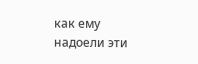как ему надоели эти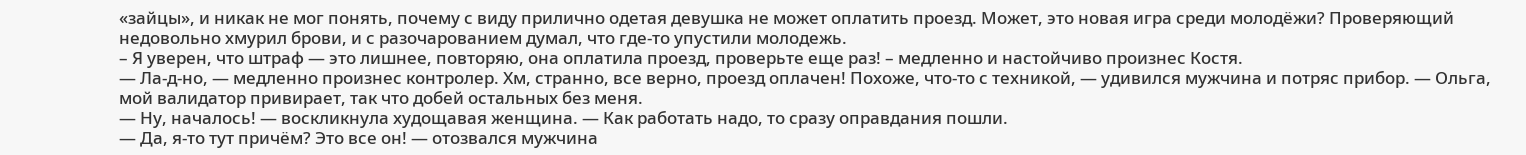«зайцы», и никак не мог понять, почему с виду прилично одетая девушка не может оплатить проезд. Может, это новая игра среди молодёжи? Проверяющий недовольно хмурил брови, и с разочарованием думал, что где-то упустили молодежь.
– Я уверен, что штраф — это лишнее, повторяю, она оплатила проезд, проверьте еще раз! – медленно и настойчиво произнес Костя.
— Ла-д-но, — медленно произнес контролер. Хм, странно, все верно, проезд оплачен! Похоже, что-то с техникой, — удивился мужчина и потряс прибор. — Ольга, мой валидатор привирает, так что добей остальных без меня.
— Ну, началось! — воскликнула худощавая женщина. — Как работать надо, то сразу оправдания пошли.
— Да, я-то тут причём? Это все он! — отозвался мужчина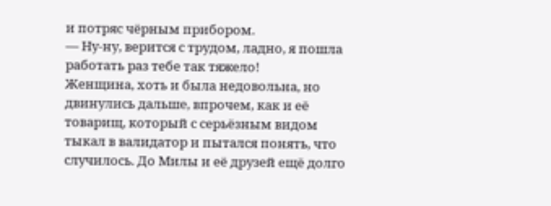и потряс чёрным прибором.
— Ну-ну, верится с трудом, ладно, я пошла работать раз тебе так тяжело!
Женщина, хоть и была недовольна, но двинулись дальше, впрочем, как и её товарищ, который с серьёзным видом тыкал в валидатор и пытался понять, что случилось. До Милы и её друзей ещё долго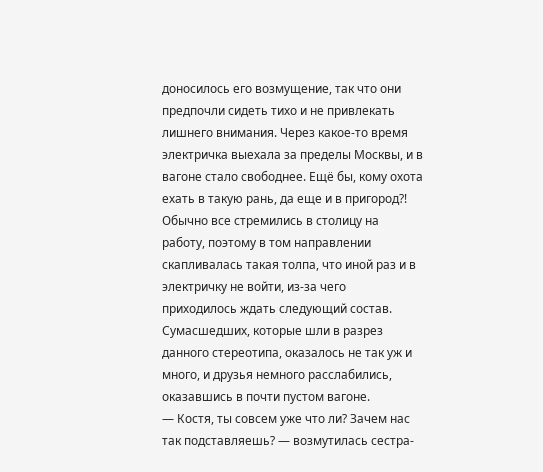доносилось его возмущение, так что они предпочли сидеть тихо и не привлекать лишнего внимания. Через какое-то время электричка выехала за пределы Москвы, и в вагоне стало свободнее. Ещё бы, кому охота ехать в такую рань, да еще и в пригород?! Обычно все стремились в столицу на работу, поэтому в том направлении скапливалась такая толпа, что иной раз и в электричку не войти, из-за чего приходилось ждать следующий состав. Сумасшедших, которые шли в разрез данного стереотипа, оказалось не так уж и много, и друзья немного расслабились, оказавшись в почти пустом вагоне.
— Костя, ты совсем уже что ли? Зачем нас так подставляешь? — возмутилась сестра-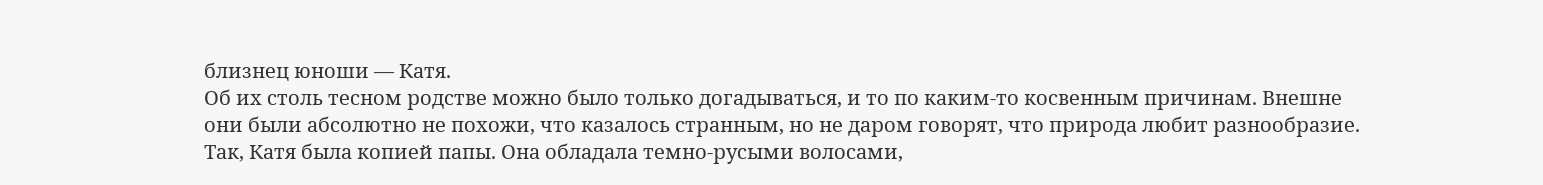близнец юноши — Катя.
Об их столь тесном родстве можно было только догадываться, и то по каким-то косвенным причинам. Внешне они были абсолютно не похожи, что казалось странным, но не даром говорят, что природа любит разнообразие. Так, Катя была копией папы. Она обладала темно-русыми волосами,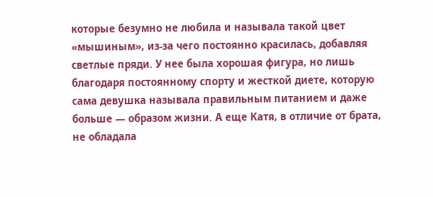которые безумно не любила и называла такой цвет «мышиным», из-за чего постоянно красилась, добавляя светлые пряди. У нее была хорошая фигура, но лишь благодаря постоянному спорту и жесткой диете, которую сама девушка называла правильным питанием и даже больше — образом жизни. А еще Катя, в отличие от брата, не обладала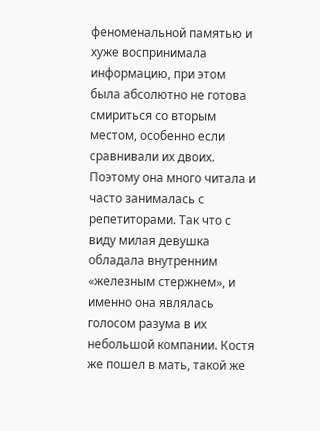феноменальной памятью и хуже воспринимала информацию, при этом была абсолютно не готова смириться со вторым местом, особенно если сравнивали их двоих. Поэтому она много читала и часто занималась с репетиторами. Так что с виду милая девушка обладала внутренним «железным стержнем», и именно она являлась голосом разума в их небольшой компании. Костя же пошел в мать, такой же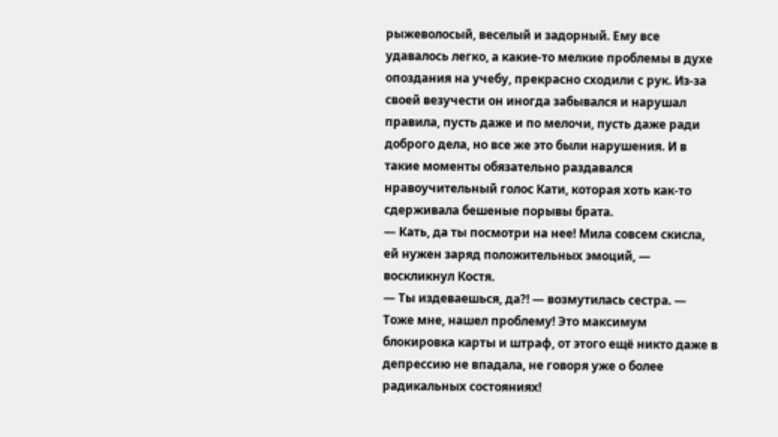рыжеволосый, веселый и задорный. Ему все удавалось легко, а какие-то мелкие проблемы в духе опоздания на учебу, прекрасно сходили с рук. Из-за своей везучести он иногда забывался и нарушал правила, пусть даже и по мелочи, пусть даже ради доброго дела, но все же это были нарушения. И в такие моменты обязательно раздавался нравоучительный голос Кати, которая хоть как-то сдерживала бешеные порывы брата.
— Кать, да ты посмотри на нее! Мила совсем скисла, ей нужен заряд положительных эмоций, — воскликнул Костя.
— Ты издеваешься, да?! — возмутилась сестра. — Тоже мне, нашел проблему! Это максимум блокировка карты и штраф, от этого ещё никто даже в депрессию не впадала, не говоря уже о более радикальных состояниях!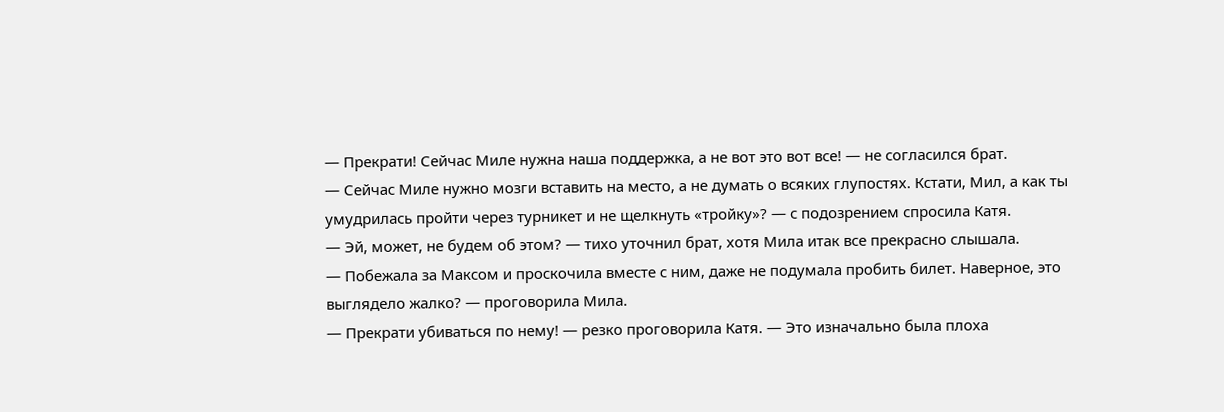— Прекрати! Сейчас Миле нужна наша поддержка, а не вот это вот все! — не согласился брат.
— Сейчас Миле нужно мозги вставить на место, а не думать о всяких глупостях. Кстати, Мил, а как ты умудрилась пройти через турникет и не щелкнуть «тройку»? — с подозрением спросила Катя.
— Эй, может, не будем об этом? — тихо уточнил брат, хотя Мила итак все прекрасно слышала.
— Побежала за Максом и проскочила вместе с ним, даже не подумала пробить билет. Наверное, это выглядело жалко? — проговорила Мила.
— Прекрати убиваться по нему! — резко проговорила Катя. — Это изначально была плоха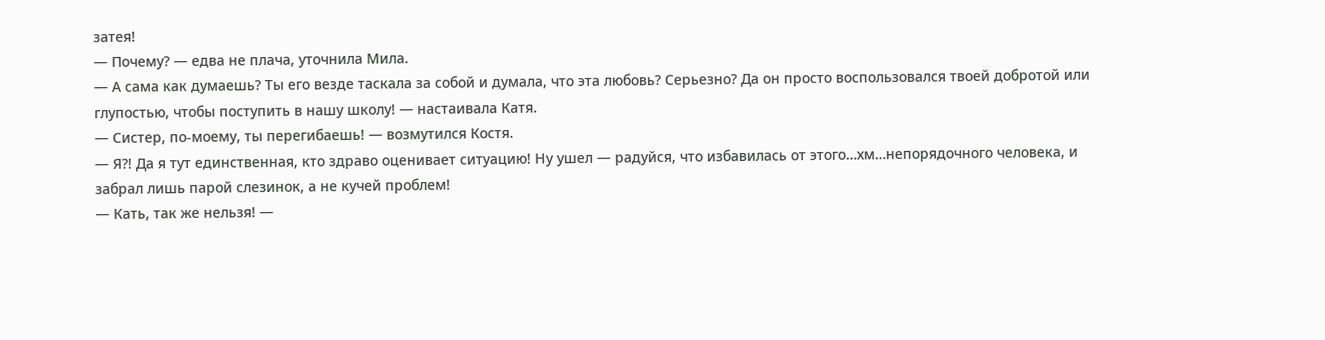затея!
— Почему? — едва не плача, уточнила Мила.
— А сама как думаешь? Ты его везде таскала за собой и думала, что эта любовь? Серьезно? Да он просто воспользовался твоей добротой или глупостью, чтобы поступить в нашу школу! — настаивала Катя.
— Систер, по-моему, ты перегибаешь! — возмутился Костя.
— Я?! Да я тут единственная, кто здраво оценивает ситуацию! Ну ушел — радуйся, что избавилась от этого…хм…непорядочного человека, и забрал лишь парой слезинок, а не кучей проблем!
— Кать, так же нельзя! —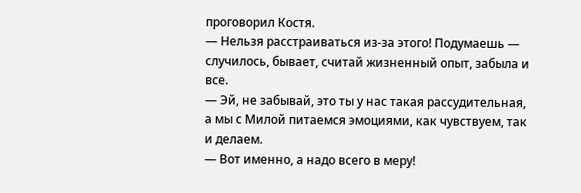проговорил Костя.
— Нельзя расстраиваться из-за этого! Подумаешь — случилось, бывает, считай жизненный опыт, забыла и все.
— Эй, не забывай, это ты у нас такая рассудительная, а мы с Милой питаемся эмоциями, как чувствуем, так и делаем.
— Вот именно, а надо всего в меру!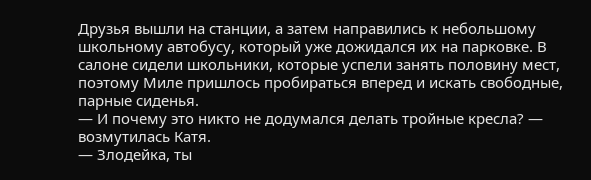Друзья вышли на станции, а затем направились к небольшому школьному автобусу, который уже дожидался их на парковке. В салоне сидели школьники, которые успели занять половину мест, поэтому Миле пришлось пробираться вперед и искать свободные, парные сиденья.
— И почему это никто не додумался делать тройные кресла? — возмутилась Катя.
— Злодейка, ты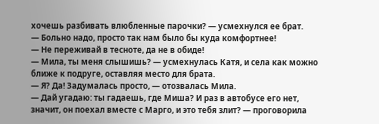хочешь разбивать влюбленные парочки? — усмехнулся ее брат.
— Больно надо, просто так нам было бы куда комфортнее!
— Не переживай в тесноте, да не в обиде!
— Мила, ты меня слышишь? — усмехнулась Катя, и села как можно ближе к подруге, оставляя место для брата.
— Я? Да! Задумалась просто, — отозвалась Мила.
— Дай угадаю: ты гадаешь, где Миша? И раз в автобусе его нет, значит, он поехал вместе с Марго, и это тебя злит? — проговорила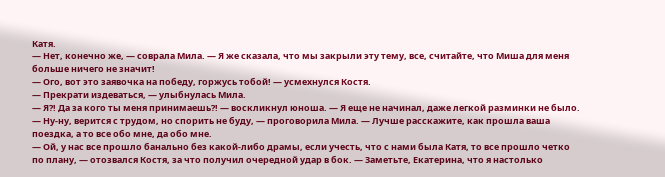Катя.
— Нет, конечно же, — соврала Мила. — Я же сказала, что мы закрыли эту тему, все, считайте, что Миша для меня больше ничего не значит!
— Ого, вот это заявочка на победу, горжусь тобой! — усмехнулся Костя.
— Прекрати издеваться, — улыбнулась Мила.
— Я?! Да за кого ты меня принимаешь?! — воскликнул юноша. — Я еще не начинал, даже легкой разминки не было.
— Ну-ну, верится с трудом, но спорить не буду, — проговорила Мила. — Лучше расскажите, как прошла ваша поездка, а то все обо мне, да обо мне.
— Ой, у нас все прошло банально без какой-либо драмы, если учесть, что с нами была Катя, то все прошло четко по плану, — отозвался Костя, за что получил очередной удар в бок. — Заметьте, Екатерина, что я настолько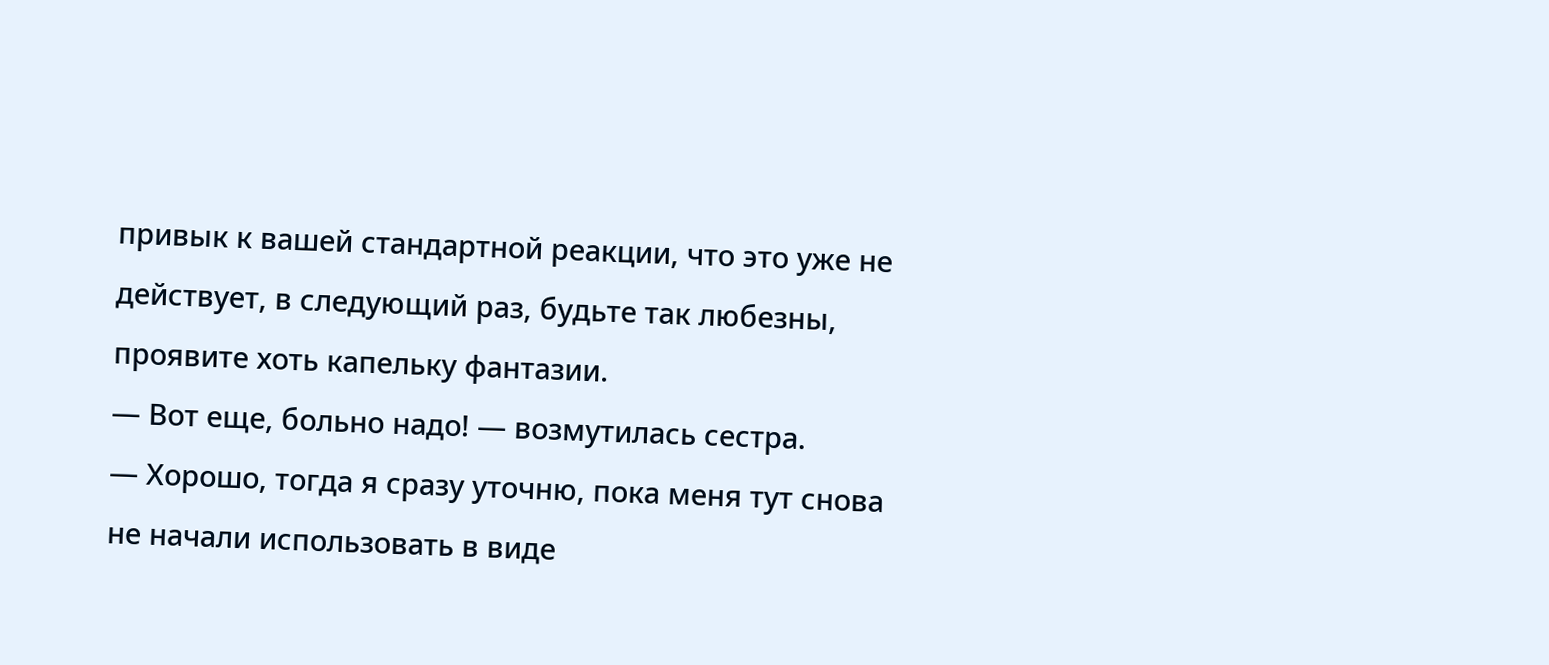привык к вашей стандартной реакции, что это уже не действует, в следующий раз, будьте так любезны, проявите хоть капельку фантазии.
— Вот еще, больно надо! — возмутилась сестра.
— Хорошо, тогда я сразу уточню, пока меня тут снова не начали использовать в виде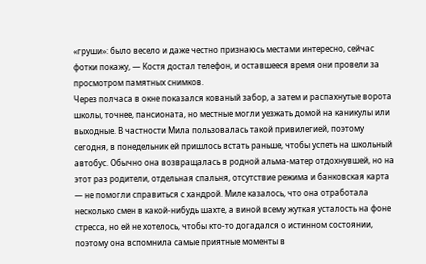«груши»: было весело и даже честно признаюсь местами интересно, сейчас фотки покажу, — Костя достал телефон, и оставшееся время они провели за просмотром памятных снимков.
Через полчаса в окне показался кованый забор, а затем и распахнутые ворота школы, точнее, пансионата, но местные могли уезжать домой на каникулы или выходные. В частности Мила пользовалась такой привилегией, поэтому сегодня, в понедельник ей пришлось встать раньше, чтобы успеть на школьный автобус. Обычно она возвращалась в родной альма-матер отдохнувшей, но на этот раз родители, отдельная спальня, отсутствие режима и банковская карта — не помогли справиться с хандрой. Миле казалось, что она отработала несколько смен в какой-нибудь шахте, а виной всему жуткая усталость на фоне стресса, но ей не хотелось, чтобы кто-то догадался о истинном состоянии, поэтому она вспомнила самые приятные моменты в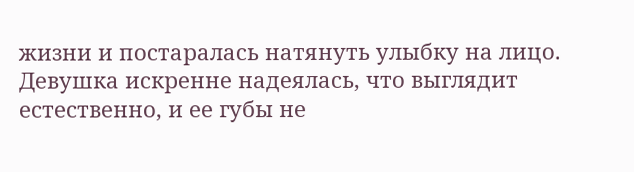жизни и постаралась натянуть улыбку на лицо. Девушка искренне надеялась, что выглядит естественно, и ее губы не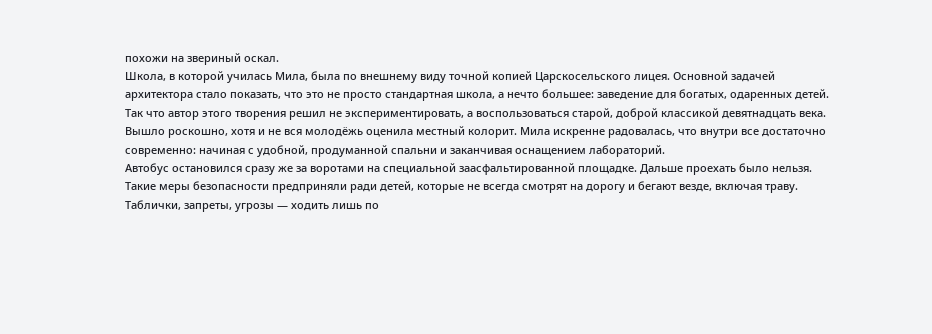похожи на звериный оскал.
Школа, в которой училась Мила, была по внешнему виду точной копией Царскосельского лицея. Основной задачей архитектора стало показать, что это не просто стандартная школа, а нечто большее: заведение для богатых, одаренных детей. Так что автор этого творения решил не экспериментировать, а воспользоваться старой, доброй классикой девятнадцать века. Вышло роскошно, хотя и не вся молодёжь оценила местный колорит. Мила искренне радовалась, что внутри все достаточно современно: начиная с удобной, продуманной спальни и заканчивая оснащением лабораторий.
Автобус остановился сразу же за воротами на специальной заасфальтированной площадке. Дальше проехать было нельзя. Такие меры безопасности предприняли ради детей, которые не всегда смотрят на дорогу и бегают везде, включая траву. Таблички, запреты, угрозы — ходить лишь по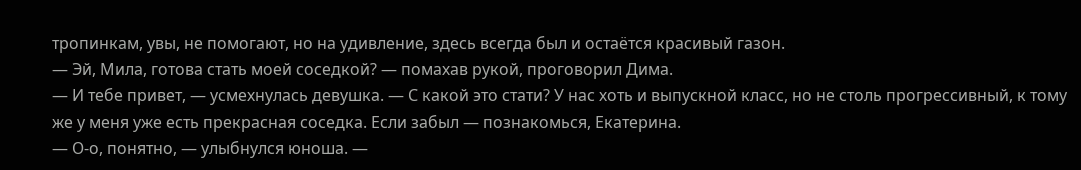тропинкам, увы, не помогают, но на удивление, здесь всегда был и остаётся красивый газон.
— Эй, Мила, готова стать моей соседкой? — помахав рукой, проговорил Дима.
— И тебе привет, — усмехнулась девушка. — С какой это стати? У нас хоть и выпускной класс, но не столь прогрессивный, к тому же у меня уже есть прекрасная соседка. Если забыл — познакомься, Екатерина.
— О-о, понятно, — улыбнулся юноша. —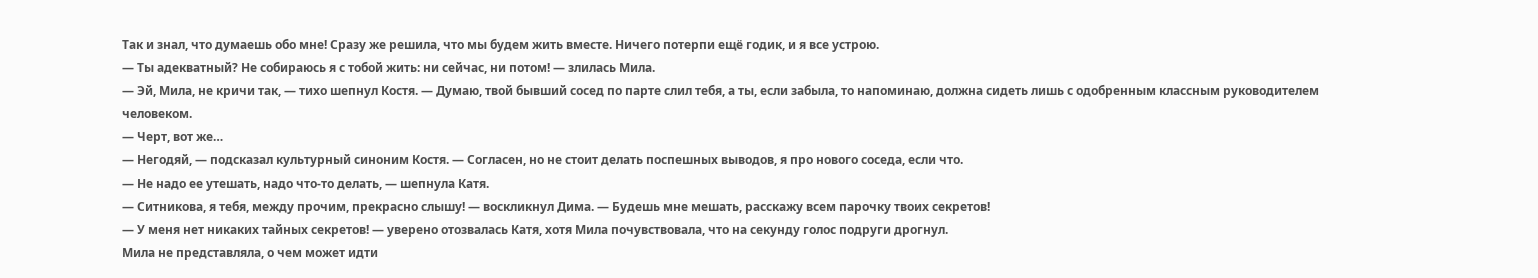Так и знал, что думаешь обо мне! Сразу же решила, что мы будем жить вместе. Ничего потерпи ещё годик, и я все устрою.
— Ты адекватный? Не собираюсь я с тобой жить: ни сейчас, ни потом! — злилась Мила.
— Эй, Мила, не кричи так, — тихо шепнул Костя. — Думаю, твой бывший сосед по парте слил тебя, а ты, если забыла, то напоминаю, должна сидеть лишь с одобренным классным руководителем человеком.
— Черт, вот же…
— Негодяй, — подсказал культурный синоним Костя. — Согласен, но не стоит делать поспешных выводов, я про нового соседа, если что.
— Не надо ее утешать, надо что-то делать, — шепнула Катя.
— Ситникова, я тебя, между прочим, прекрасно слышу! — воскликнул Дима. — Будешь мне мешать, расскажу всем парочку твоих секретов!
— У меня нет никаких тайных секретов! — уверено отозвалась Катя, хотя Мила почувствовала, что на секунду голос подруги дрогнул.
Мила не представляла, о чем может идти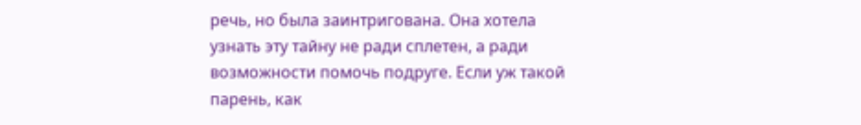речь, но была заинтригована. Она хотела узнать эту тайну не ради сплетен, а ради возможности помочь подруге. Если уж такой парень, как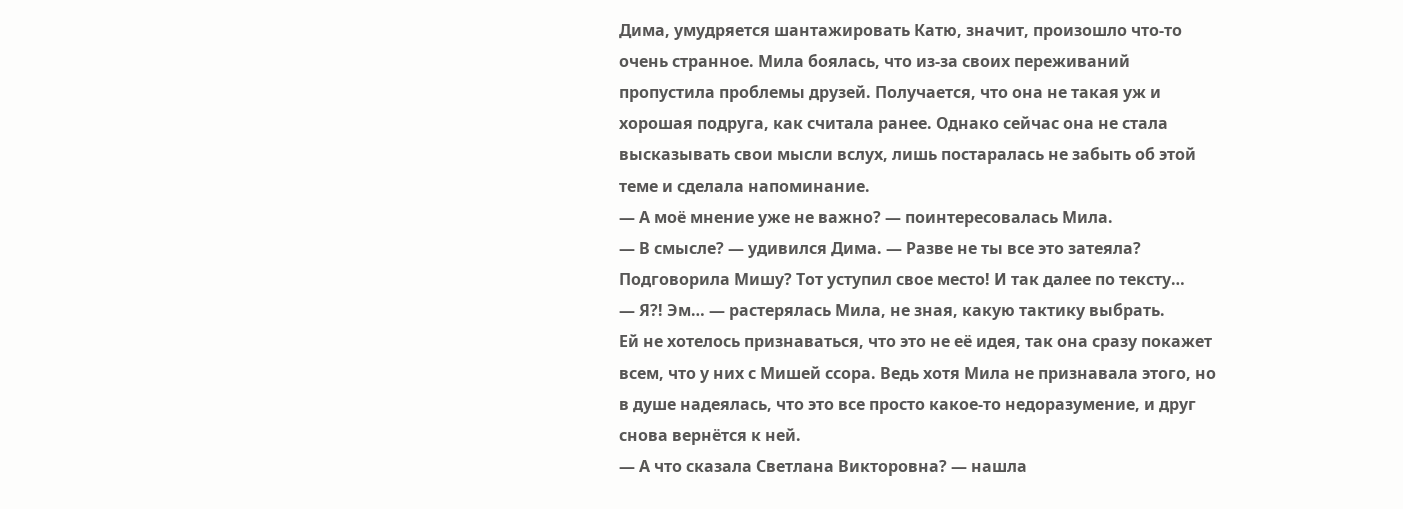Дима, умудряется шантажировать Катю, значит, произошло что-то очень странное. Мила боялась, что из-за своих переживаний пропустила проблемы друзей. Получается, что она не такая уж и хорошая подруга, как считала ранее. Однако сейчас она не стала высказывать свои мысли вслух, лишь постаралась не забыть об этой теме и сделала напоминание.
— А моё мнение уже не важно? — поинтересовалась Мила.
— В смысле? — удивился Дима. — Разве не ты все это затеяла? Подговорила Мишу? Тот уступил свое место! И так далее по тексту…
— Я?! Эм… — растерялась Мила, не зная, какую тактику выбрать.
Ей не хотелось признаваться, что это не её идея, так она сразу покажет всем, что у них с Мишей ссора. Ведь хотя Мила не признавала этого, но в душе надеялась, что это все просто какое-то недоразумение, и друг снова вернётся к ней.
— А что сказала Светлана Викторовна? — нашла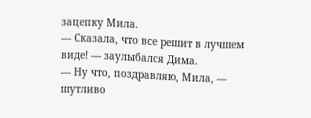зацепку Мила.
— Сказала, что все решит в лучшем виде! — заулыбался Дима.
— Ну что, поздравляю, Мила, — шутливо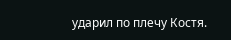ударил по плечу Костя.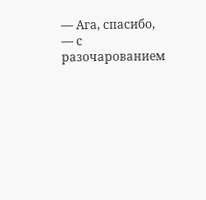— Ага, спасибо, — с разочарованием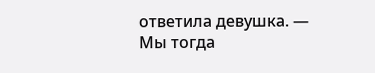ответила девушка. — Мы тогда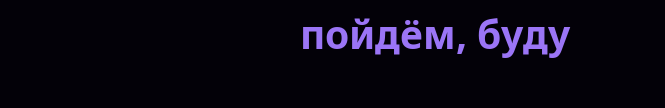пойдём, буду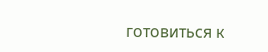готовиться к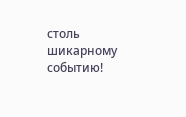столь шикарному событию!